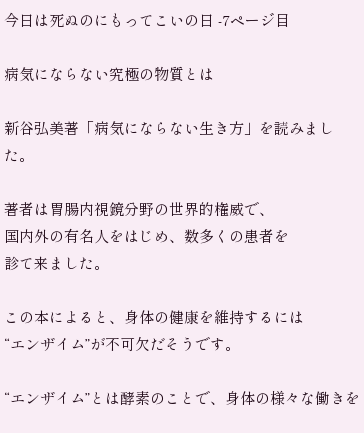今日は死ぬのにもってこいの日 -7ページ目

病気にならない究極の物質とは

新谷弘美著「病気にならない生き方」を読みました。

著者は胃腸内視鏡分野の世界的権威で、
国内外の有名人をはじめ、数多くの患者を
診て来ました。

この本によると、身体の健康を維持するには
“エンザイム”が不可欠だそうです。

“エンザイム”とは酵素のことで、身体の様々な働きを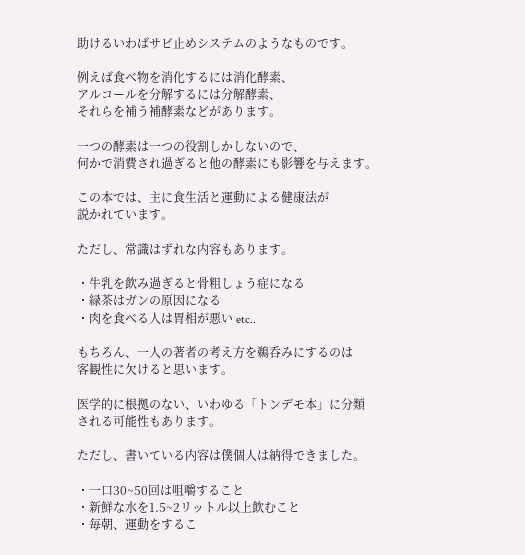助けるいわばサビ止めシステムのようなものです。

例えば食べ物を消化するには消化酵素、
アルコールを分解するには分解酵素、
それらを補う補酵素などがあります。

一つの酵素は一つの役割しかしないので、
何かで消費され過ぎると他の酵素にも影響を与えます。

この本では、主に食生活と運動による健康法が
説かれています。

ただし、常識はずれな内容もあります。

・牛乳を飲み過ぎると骨粗しょう症になる
・緑茶はガンの原因になる
・肉を食べる人は胃相が悪い etc..

もちろん、一人の著者の考え方を鵜呑みにするのは
客観性に欠けると思います。

医学的に根拠のない、いわゆる「トンデモ本」に分類
される可能性もあります。

ただし、書いている内容は僕個人は納得できました。

・一口30~50回は咀嚼すること
・新鮮な水を1.5~2リットル以上飲むこと
・毎朝、運動をするこ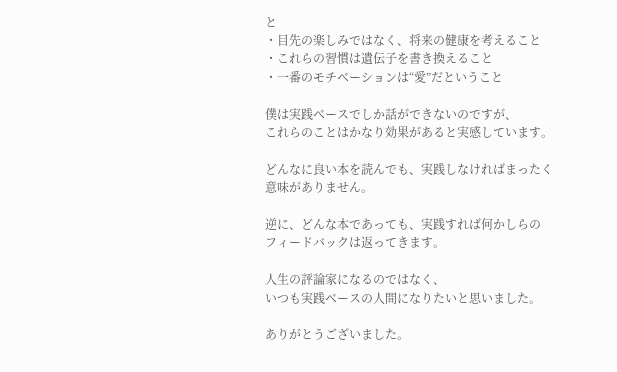と
・目先の楽しみではなく、将来の健康を考えること
・これらの習慣は遺伝子を書き換えること
・一番のモチベーションは“愛”だということ

僕は実践ベースでしか話ができないのですが、
これらのことはかなり効果があると実感しています。

どんなに良い本を読んでも、実践しなければまったく
意味がありません。

逆に、どんな本であっても、実践すれば何かしらの
フィードバックは返ってきます。

人生の評論家になるのではなく、
いつも実践ベースの人間になりたいと思いました。

ありがとうございました。